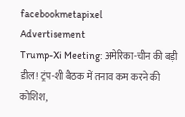facebookmetapixel
Advertisement
Trump-Xi Meeting: अमेरिका-चीन की बड़ी डील! ट्रंप-शी बैठक में तनाव कम करने की कोशिश,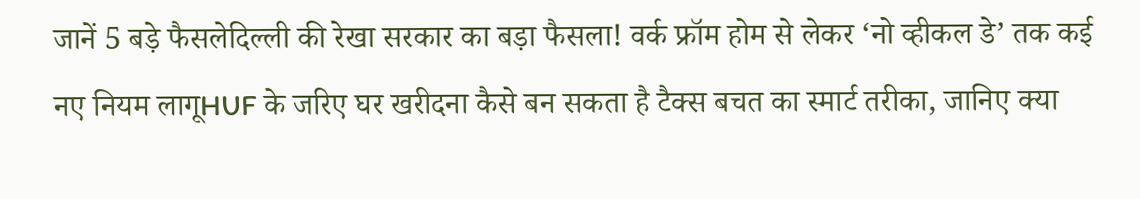जानें 5 बड़े फैसलेदिल्ली की रेखा सरकार का बड़ा फैसला! वर्क फ्रॉम होम से लेकर ‘नो व्हीकल डे’ तक कई नए नियम लागूHUF के जरिए घर खरीदना कैसे बन सकता है टैक्स बचत का स्मार्ट तरीका, जानिए क्या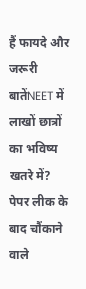हैं फायदे और जरूरी बातेंNEET में लाखों छात्रों का भविष्य खतरे में? पेपर लीक के बाद चौंकाने वाले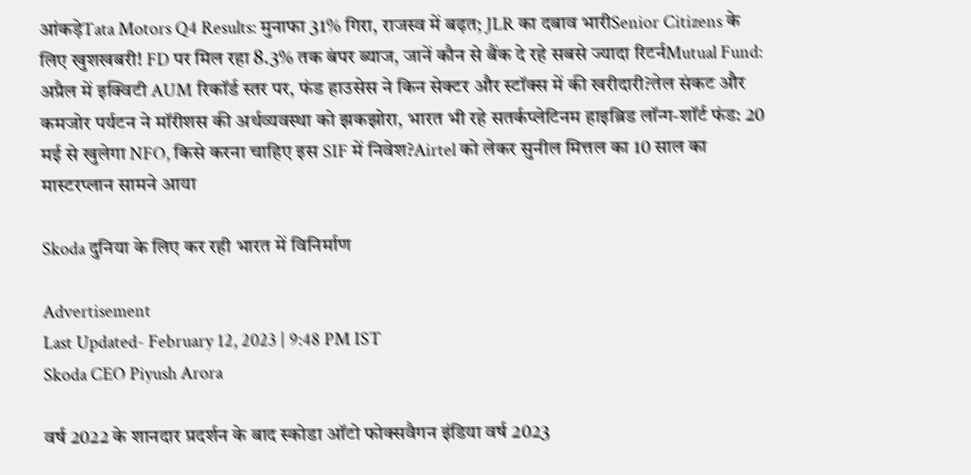आंकड़ेTata Motors Q4 Results: मुनाफा 31% गिरा, राजस्व में बढ़त; JLR का दबाव भारीSenior Citizens के लिए खुशखबरी! FD पर मिल रहा 8.3% तक बंपर ब्याज, जानें कौन से बैंक दे रहे सबसे ज्यादा रिटर्नMutual Fund: अप्रैल में इक्विटी AUM रिकॉर्ड स्तर पर, फंड हाउसेस ने किन सेक्टर और स्टॉक्स में की खरीदारी?तेल संकट और कमजोर पर्यटन ने मॉरीशस की अर्थव्यवस्था को झकझोरा, भारत भी रहे सतर्कप्लेटिनम हाइब्रिड लॉन्ग-शॉर्ट फंड: 20 मई से खुलेगा NFO, किसे करना चाहिए इस SIF में निवेश?Airtel को लेकर सुनील मित्तल का 10 साल का मास्टरप्लान सामने आया

Skoda दुनिया के लिए कर रही भारत में विनिर्माण

Advertisement
Last Updated- February 12, 2023 | 9:48 PM IST
Skoda CEO Piyush Arora

वर्ष 2022 के शानदार प्रदर्शन के बाद स्कोडा ऑटो फोक्सवैगन इंडिया वर्ष 2023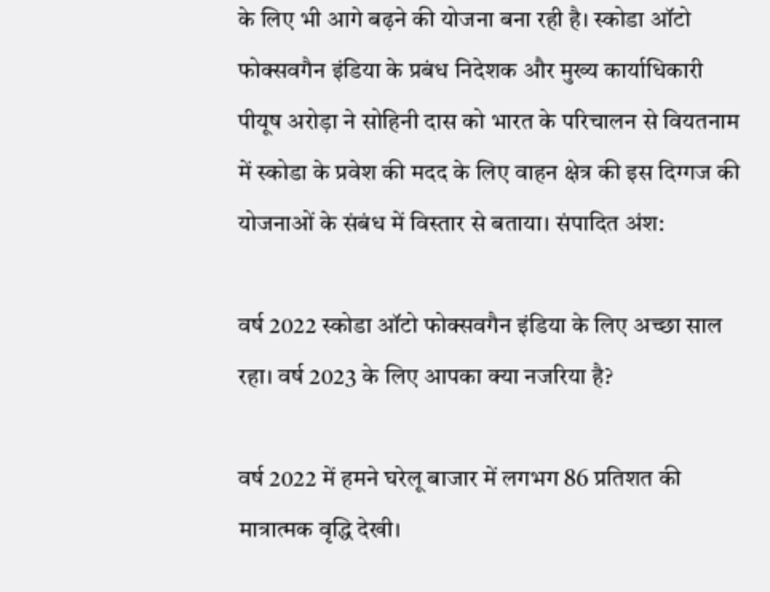के लिए भी आगे बढ़ने की योजना बना रही है। स्कोडा ऑटो फोक्सवगैन इंडिया के प्रबंध निदेशक और मुख्य कार्याधिकारी पीयूष अरोड़ा ने सोहिनी दास को भारत के परिचालन से वियतनाम में स्कोडा के प्रवेश की मदद के लिए वाहन क्षेत्र की इस दिग्गज की योजनाओं के संबंध में विस्तार से बताया। संपादित अंश:

वर्ष 2022 स्कोडा ऑटो फोक्सवगैन इंडिया के लिए अच्छा साल रहा। वर्ष 2023 के लिए आपका क्या नजरिया है?

वर्ष 2022 में हमने घरेलू बाजार में लगभग 86 प्रतिशत की मात्रात्मक वृद्धि देखी।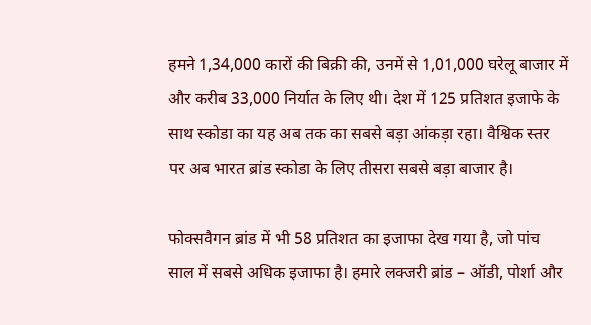हमने 1,34,000 कारों की बिक्री की, उनमें से 1,01,000 घरेलू बाजार में और करीब 33,000 निर्यात के लिए थी। देश में 125 प्रतिशत इजाफे के साथ स्कोडा का यह अब तक का सबसे बड़ा आंकड़ा रहा। वैश्विक स्तर पर अब भारत ब्रांड स्कोडा के लिए तीसरा सबसे बड़ा बाजार है।

फोक्सवैगन ब्रांड में भी 58 प्रतिशत का इजाफा देख गया है, जो पांच साल में सबसे अधिक इजाफा है। हमारे लक्जरी ब्रांड – ऑडी, पोर्शा और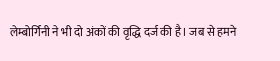लेम्बोर्गिनी ने भी दो अंकों की वृद्धि दर्ज की है। जब से हमने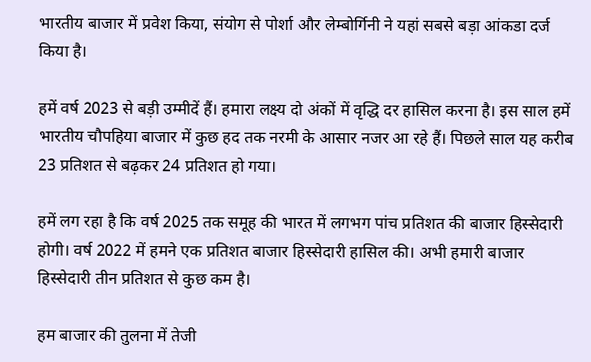भारतीय बाजार में प्रवेश किया, संयोग से पोर्शा और लेम्बोर्गिनी ने यहां सबसे बड़ा आंकडा दर्ज किया है।

हमें वर्ष 2023 से बड़ी उम्मीदें हैं। हमारा लक्ष्य दो अंकों में वृद्धि दर हासिल करना है। इस साल हमें भारतीय चौपहिया बाजार में कुछ हद तक नरमी के आसार नजर आ रहे हैं। पिछले साल यह करीब 23 प्रतिशत से बढ़कर 24 प्रतिशत हो गया।

हमें लग रहा है कि वर्ष 2025 तक समूह की भारत में लगभग पांच प्रतिशत की बाजार हिस्सेदारी होगी। वर्ष 2022 में हमने एक प्रतिशत बाजार हिस्सेदारी हासिल की। अभी हमारी बाजार हिस्सेदारी तीन प्रतिशत से कुछ कम है।

हम बाजार की तुलना में तेजी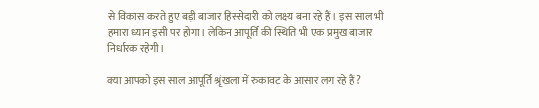से विकास करते हुए बड़ी बाजार हिस्सेदारी को लक्ष्य बना रहे हैं। इस साल भी हमारा ध्यान इसी पर होगा। लेकिन आपूर्ति की स्थिति भी एक प्रमुख बाजार निर्धारक रहेगी।

क्या आपको इस साल आपूर्ति श्रृंखला में रुकावट के आसार लग रहे हैं?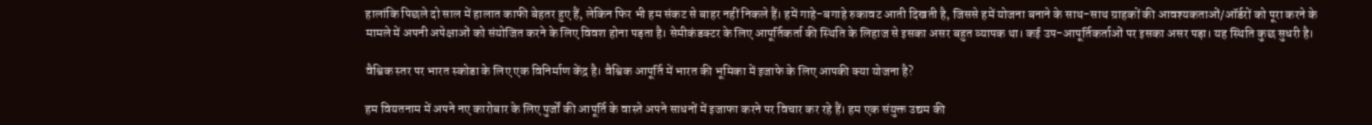हालांकि पिछले दो साल में हालात काफी बेहतर हुए हैं, लेकिन फिर भी हम संकट से बाहर नहीं निकले हैं। हमें गाहे-बगाहे रुकावट आती दिखती है, जिससे हमें योजना बनाने के साथ-साथ ग्राहकों की आवश्यकताओं/ऑर्डरों को पूरा करने के मामले में अपनी अपेक्षाओं को संयोजित करने के लिए विवश होना पड़ता है। सेमीकंडक्टर के लिए आपूर्तिकर्ता की स्थिति के लिहाज से इसका असर बहुत व्यापक था। कई उप-आपूर्तिकर्ताओं पर इसका असर पड़ा। यह स्थिति कुछ सुधरी है।

वैश्विक स्तर पर भारत स्कोडा के लिए एक विनिर्माण केंद्र है। वैश्विक आपूर्ति में भारत की भूमिका में इजाफे के लिए आपकी क्या योजना है?

हम वियतनाम में अपने नए कारोबार के लिए पुर्जों की आपूर्ति के वास्ते अपने साधनों में इजाफा करने पर विचार कर रहे हैं। हम एक संयुक्त उद्यम की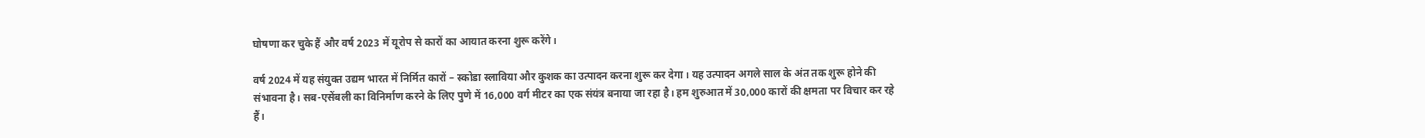घोषणा कर चुके हैं और वर्ष 2023 में यूरोप से कारों का आयात करना शुरू करेंगे।

वर्ष 2024 में यह संयुक्त उद्यम भारत में निर्मित कारों – स्कोडा स्लाविया और कुशक का उत्पादन करना शुरू कर देगा। यह उत्पादन अगले साल के अंत तक शुरू होने की संभावना है। सब-एसेंबली का विनिर्माण करने के लिए पुणे में 16,000 वर्ग मीटर का एक संयंत्र बनाया जा रहा है। हम शुरुआत में 30,000 कारों की क्षमता पर विचार कर रहे हैं।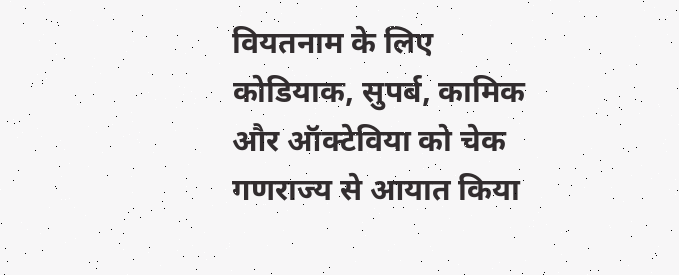वियतनाम के लिए कोडियाक, सुपर्ब, कामिक और ऑक्टेविया को चेक गणराज्य से आयात किया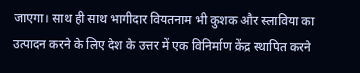जाएगा। साथ ही साथ भागीदार वियतनाम भी कुशक और स्लाविया का उत्पादन करने के लिए देश के उत्तर में एक विनिर्माण केंद्र स्थापित करने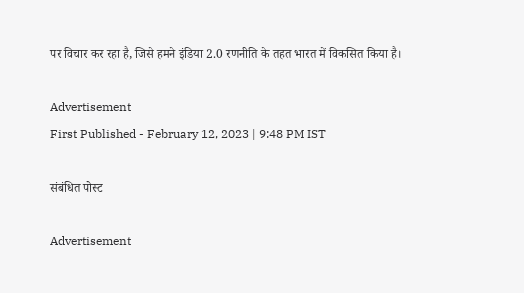पर विचार कर रहा है, जिसे हमने इंडिया 2.0 रणनीति के तहत भारत में विकसित किया है।

Advertisement
First Published - February 12, 2023 | 9:48 PM IST

संबंधित पोस्ट

Advertisement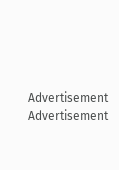Advertisement
Advertisement